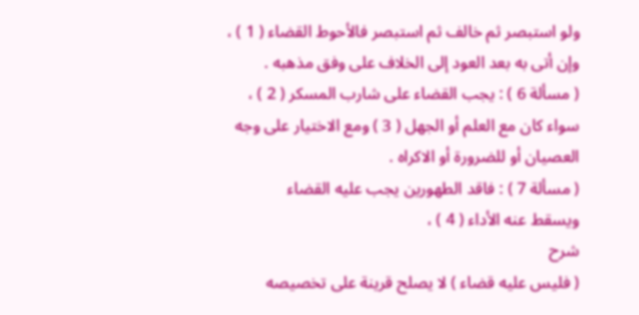ولو استبصر ثم خالف ثم استبصر فالأحوط القضاء ( 1 ) ،
وإن أتى به بعد العود إلى الخلاف على وفق مذهبه .
( مسألة 6 ) : يجب القضاء على شارب المسكر ( 2 ) ،
سواء كان مع العلم أو الجهل ( 3 ) ومع الاختيار على وجه
العصيان أو للضرورة أو الاكراه .
( مسألة 7 ) : فاقد الطهورين يجب عليه القضاء
ويسقط عنه الأداء ( 4 ) ،
شرح
( فليس عليه قضاء ) لا يصلح قرينة على تخصيصه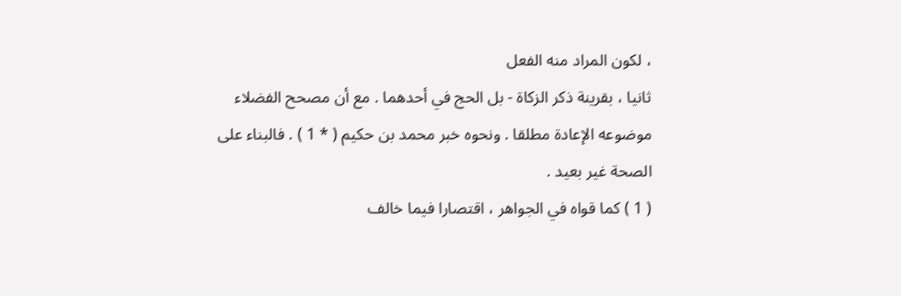، لكون المراد منه الفعل
ثانيا ، بقرينة ذكر الزكاة - بل الحج في أحدهما . مع أن مصحح الفضلاء
موضوعه الإعادة مطلقا . ونحوه خبر محمد بن حكيم ( * 1 ) . فالبناء على
الصحة غير بعيد .
( 1 ) كما قواه في الجواهر ، اقتصارا فيما خالف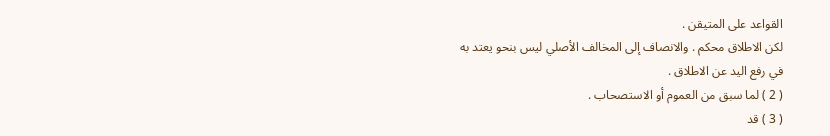القواعد على المتيقن .
لكن الاطلاق محكم . والانصاف إلى المخالف الأصلي ليس بنحو يعتد به
في رفع اليد عن الاطلاق .
( 2 ) لما سبق من العموم أو الاستصحاب .
( 3 ) قد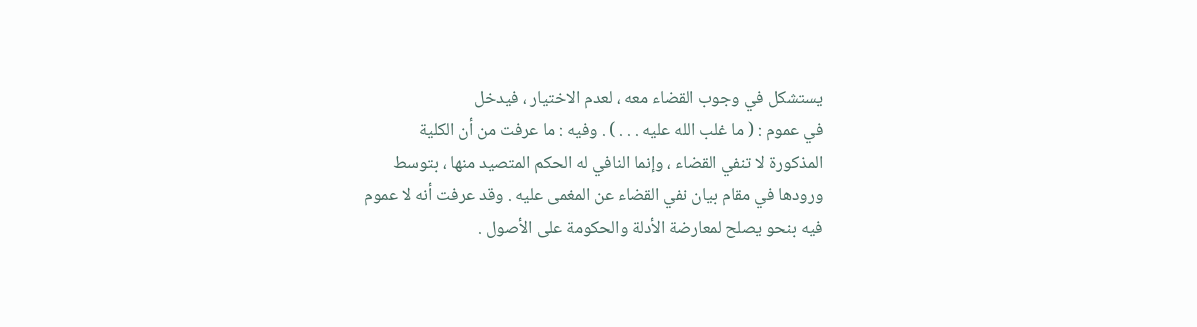يستشكل في وجوب القضاء معه ، لعدم الاختيار ، فيدخل
في عموم : ( ما غلب الله عليه . . . ) . وفيه : ما عرفت من أن الكلية
المذكورة لا تنفي القضاء ، وإنما النافي له الحكم المتصيد منها ، بتوسط
ورودها في مقام بيان نفي القضاء عن المغمى عليه . وقد عرفت أنه لا عموم
فيه بنحو يصلح لمعارضة الأدلة والحكومة على الأصول .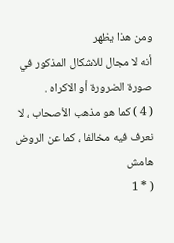ومن هذا يظهر
أنه لا مجال للاشكال المذكور في صورة الضرورة أو الاكراه .
( 4 ) كما هو مذهب الأصحاب ، لا نعرف فيه مخالفا ، كما عن الروض
هامش
( * 1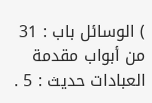) الوسائل باب : 31 من أبواب مقدمة العبادات حديث : 5 .